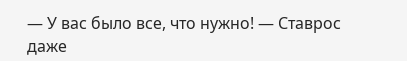— У вас было все, что нужно! — Ставрос даже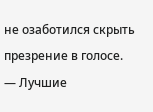не озаботился скрыть презрение в голосе. — Лучшие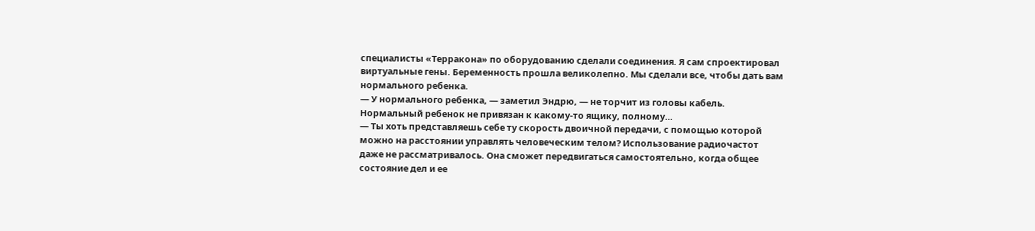специалисты «Терракона» по оборудованию сделали соединения. Я сам спроектировал виртуальные гены. Беременность прошла великолепно. Мы сделали все, чтобы дать вам нормального ребенка.
— У нормального ребенка, — заметил Эндрю, — не торчит из головы кабель. Нормальный ребенок не привязан к какому-то ящику, полному…
— Ты хоть представляешь себе ту скорость двоичной передачи, с помощью которой можно на расстоянии управлять человеческим телом? Использование радиочастот даже не рассматривалось. Она сможет передвигаться самостоятельно, когда общее состояние дел и ее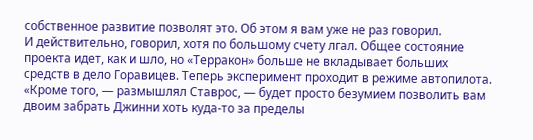собственное развитие позволят это. Об этом я вам уже не раз говорил.
И действительно, говорил, хотя по большому счету лгал. Общее состояние проекта идет, как и шло, но «Терракон» больше не вкладывает больших средств в дело Горавицев. Теперь эксперимент проходит в режиме автопилота.
«Кроме того, — размышлял Ставрос, — будет просто безумием позволить вам двоим забрать Джинни хоть куда-то за пределы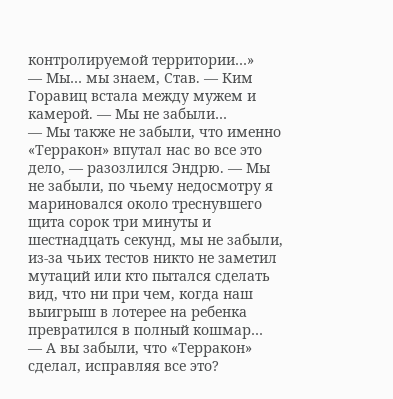контролируемой территории…»
— Мы… мы знаем, Став. — Ким Горавиц встала между мужем и камерой. — Мы не забыли…
— Мы также не забыли, что именно «Терракон» впутал нас во все это дело, — разозлился Эндрю. — Мы не забыли, по чьему недосмотру я мариновался около треснувшего щита сорок три минуты и шестнадцать секунд, мы не забыли, из-за чьих тестов никто не заметил мутаций или кто пытался сделать вид, что ни при чем, когда наш выигрыш в лотерее на ребенка превратился в полный кошмар…
— А вы забыли, что «Терракон» сделал, исправляя все это?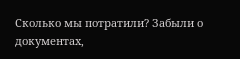Сколько мы потратили? Забыли о документах,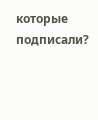которые подписали?